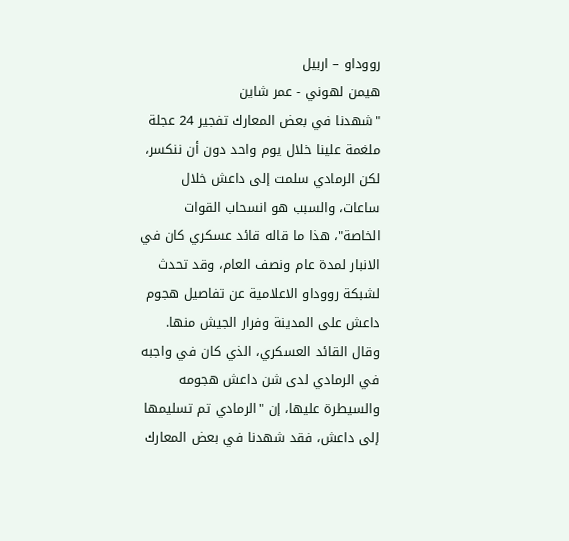رووداو – اربيل
هيمن لهوني - عمر شاین
"شهدنا في بعض المعارك تفجير 24 عجلة ملغمة علينا خلال يوم واحد دون أن ننكسر، لكن الرمادي سلمت إلى داعش خلال ساعات، والسبب هو انسحاب القوات الخاصة"، هذا ما قاله قائد عسكري كان في الانبار لمدة عام ونصف العام، وقد تحدث لشبكة رووداو الاعلامية عن تفاصيل هجوم داعش على المدينة وفرار الجيش منها.
وقال القائد العسكري، الذي كان في واجبه في الرمادي لدى شن داعش هجومه والسيطرة عليها، إن "الرمادي تم تسليمها إلى داعش، فقد شهدنا في بعض المعارك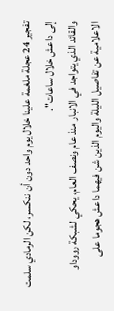تفجير 24 عجلة ملغمة علينا خلال يوم واحد دون أن ننكسر، لكن الرمادي سلمت إلى داعش خلال ساعات".
والقائد الذي يتواجد في الانبار منذ عام ونصف العام، يحكي لشبكة رووداو الاعلامية عن تفاصيل الليلة واليوم الذين شن فيهما داعش هجوما على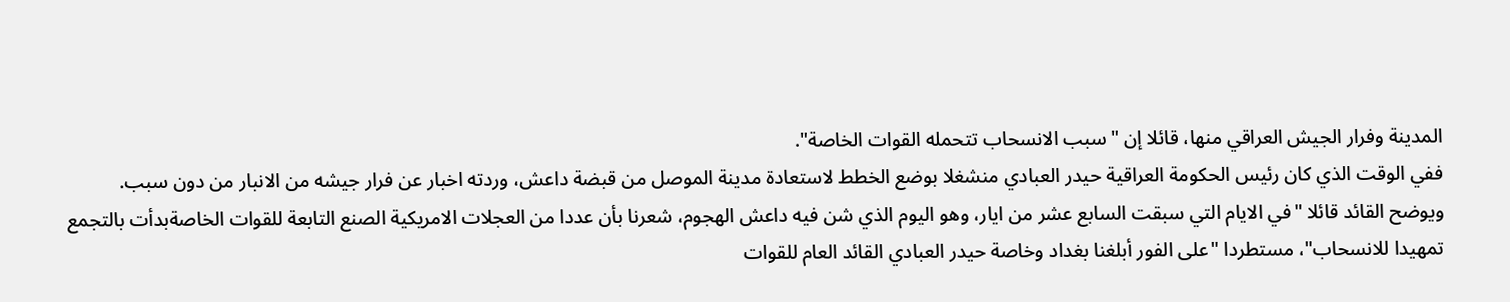المدينة وفرار الجيش العراقي منها، قائلا إن "سبب الانسحاب تتحمله القوات الخاصة".
ففي الوقت الذي كان رئيس الحكومة العراقية حيدر العبادي منشغلا بوضع الخطط لاستعادة مدينة الموصل من قبضة داعش، وردته اخبار عن فرار جيشه من الانبار من دون سبب.
ويوضح القائد قائلا "في الايام التي سبقت السابع عشر من ايار، وهو اليوم الذي شن فيه داعش الهجوم، شعرنا بأن عددا من العجلات الامريكية الصنع التابعة للقوات الخاصةبدأت بالتجمع تمهيدا للانسحاب"، مستطردا "على الفور أبلغنا بغداد وخاصة حيدر العبادي القائد العام للقوات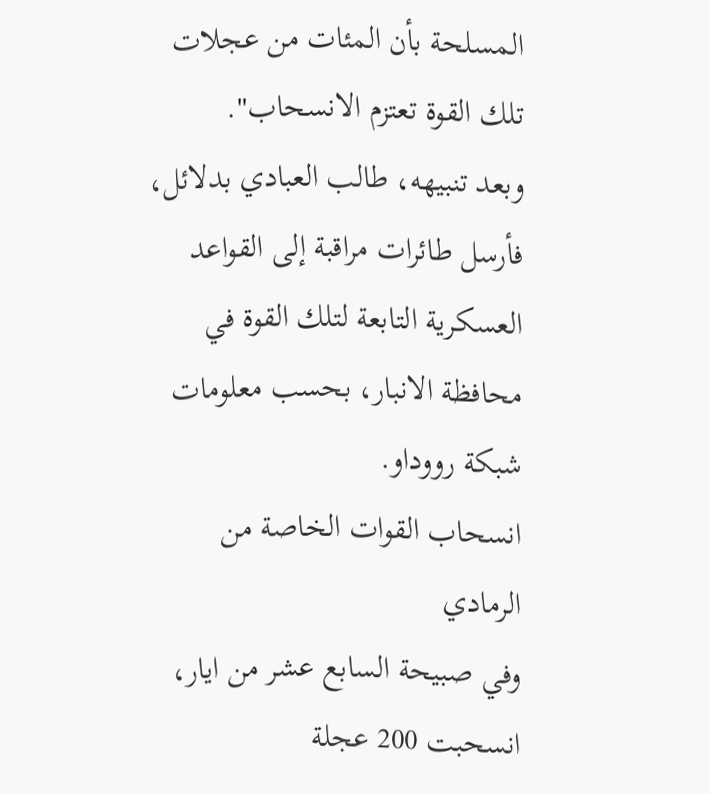المسلحة بأن المئات من عجلات تلك القوة تعتزم الانسحاب".
وبعد تنبيهه، طالب العبادي بدلائل، فأرسل طائرات مراقبة إلى القواعد العسكرية التابعة لتلك القوة في محافظة الانبار، بحسب معلومات شبكة رووداو.
انسحاب القوات الخاصة من الرمادي
وفي صبيحة السابع عشر من ايار، انسحبت 200 عجلة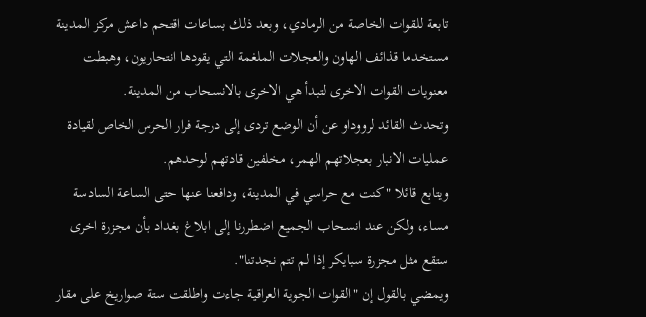تابعة للقوات الخاصة من الرمادي، وبعد ذلك بساعات اقتحم داعش مركز المدينة مستخدما قذائف الهاون والعجلات الملغمة التي يقودها انتحاريون، وهبطت معنويات القوات الاخرى لتبدأ هي الاخرى بالانسحاب من المدينة.
وتحدث القائد لرووداو عن أن الوضع تردى إلى درجة فرار الحرس الخاص لقيادة عمليات الانبار بعجلاتهم الهمر، مخلفين قادتهم لوحدهم.
ويتابع قائلا "كنت مع حراسي في المدينة، ودافعنا عنها حتى الساعة السادسة مساء، ولكن عند انسحاب الجميع اضطررنا إلى ابلاغ بغداد بأن مجزرة اخرى ستقع مثل مجزرة سبايكر إذا لم تتم نجدتنا".
ويمضي بالقول إن "القوات الجوية العراقية جاءت واطلقت ستة صواريخ على مقار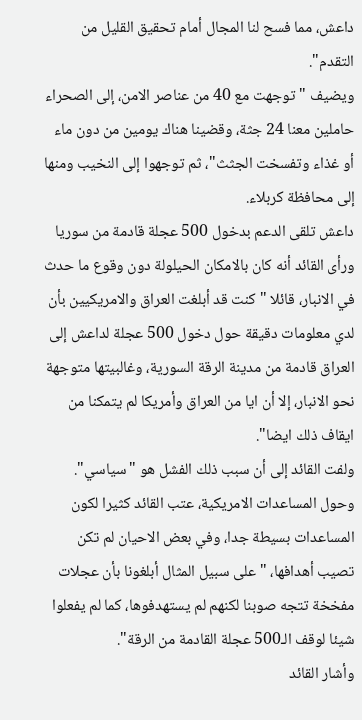داعش، مما فسح لنا المجال أمام تحقيق القليل من التقدم".
ويضيف "توجهت مع 40 من عناصر الامن، إلى الصحراء حاملين معنا 24 جثة، وقضينا هناك يومين من دون ماء أو غذاء وتفسخت الجثث"، ثم توجهوا إلى النخيب ومنها إلى محافظة كربلاء.
داعش تلقى الدعم بدخول 500 عجلة قادمة من سوريا
ورأى القائد أنه كان بالامكان الحيلولة دون وقوع ما حدث في الانبار، قائلا "كنت قد أبلغت العراق والامريكيين بأن لدي معلومات دقيقة حول دخول 500 عجلة لداعش إلى العراق قادمة من مدينة الرقة السورية، وغالبيتها متوجهة نحو الانبار، إلا أن ايا من العراق وأمريكا لم يتمكنا من ايقاف ذلك ايضا".
ولفت القائد إلى أن سبب ذلك الفشل هو "سياسي".
وحول المساعدات الامريكية، عتب القائد كثيرا لكون المساعدات بسيطة جدا، وفي بعض الاحيان لم تكن تصيب أهدافها، "على سبيل المثال أبلغونا بأن عجلات مفخخة تتجه صوبنا لكنهم لم يستهدفوها، كما لم يفعلوا شيئا لوقف الـ500 عجلة القادمة من الرقة".
وأشار القائد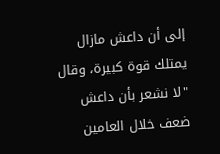إلى أن داعش مازال يمتلك قوة كبيرة، وقال "لا نشعر بأن داعش ضعف خلال العامين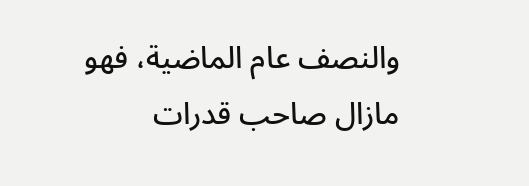والنصف عام الماضية، فهو مازال صاحب قدرات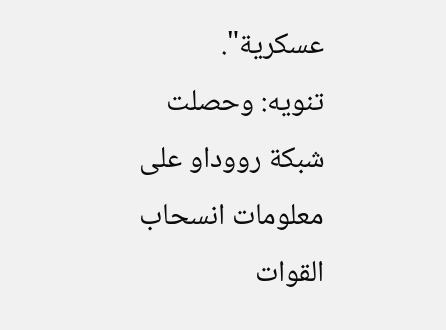عسكرية".
تنويه: وحصلت شبكة رووداو على معلومات انسحاب القوات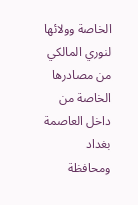الخاصة وولائها لنوري المالكي من مصادرها الخاصة من داخل العاصمة بغداد ومحافظة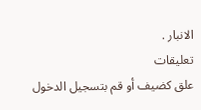الانبار .
تعليقات
علق كضيف أو قم بتسجيل الدخول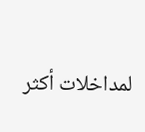لمداخلات أكثر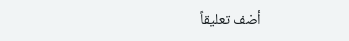أضف تعليقاً